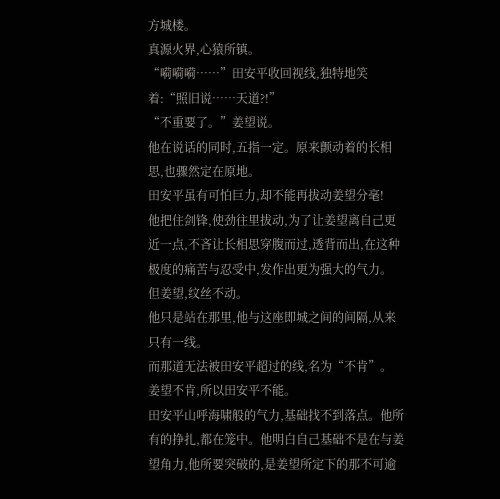方城楼。
真源火界,心猿所镇。
“嗬嗬嗬……”田安平收回视线,独特地笑着:“照旧说……天道?!”
“不重要了。”姜望说。
他在说话的同时,五指一定。原来颤动着的长相思,也骤然定在原地。
田安平虽有可怕巨力,却不能再拔动姜望分毫!
他把住剑锋,使劲往里拔动,为了让姜望离自己更近一点,不吝让长相思穿腹而过,透背而出,在这种极度的痛苦与忍受中,发作出更为强大的气力。
但姜望,纹丝不动。
他只是站在那里,他与这座即城之间的间隔,从来只有一线。
而那道无法被田安平超过的线,名为“不肯”。
姜望不肯,所以田安平不能。
田安平山呼海啸般的气力,基础找不到落点。他所有的挣扎,都在笼中。他明白自己基础不是在与姜望角力,他所要突破的,是姜望所定下的那不可逾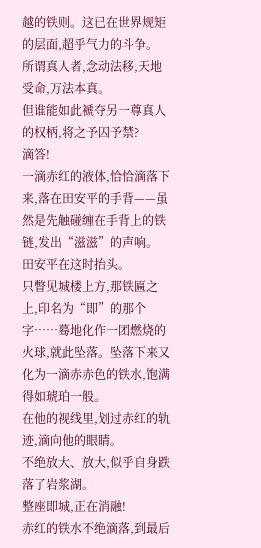越的铁则。这已在世界规矩的层面,超乎气力的斗争。
所谓真人者,念动法移,天地受命,万法本真。
但谁能如此褫夺另一尊真人的权柄,将之予囚予禁?
滴答!
一滴赤红的液体,恰恰滴落下来,落在田安平的手背——虽然是先触碰缠在手背上的铁链,发出“滋滋”的声响。
田安平在这时抬头。
只瞥见城楼上方,那铁匾之上,印名为“即”的那个字……蓦地化作一团燃烧的火球,就此坠落。坠落下来又化为一滴赤赤色的铁水,饱满得如琥珀一般。
在他的视线里,划过赤红的轨迹,滴向他的眼睛。
不绝放大、放大,似乎自身跌落了岩浆湖。
整座即城,正在消融!
赤红的铁水不绝滴落,到最后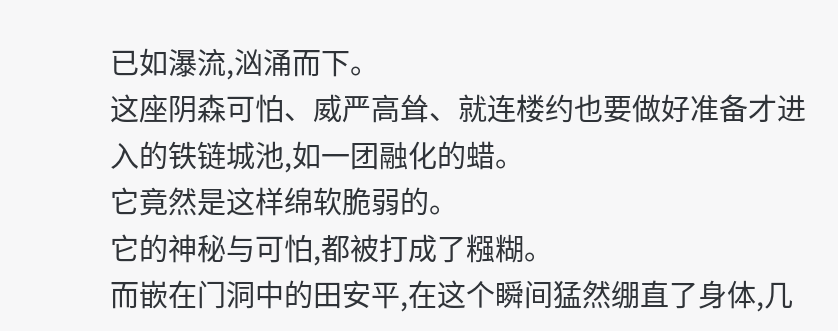已如瀑流,汹涌而下。
这座阴森可怕、威严高耸、就连楼约也要做好准备才进入的铁链城池,如一团融化的蜡。
它竟然是这样绵软脆弱的。
它的神秘与可怕,都被打成了糨糊。
而嵌在门洞中的田安平,在这个瞬间猛然绷直了身体,几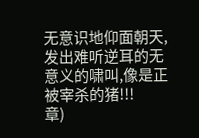无意识地仰面朝天,发出难听逆耳的无意义的啸叫,像是正被宰杀的猪!!!
章)